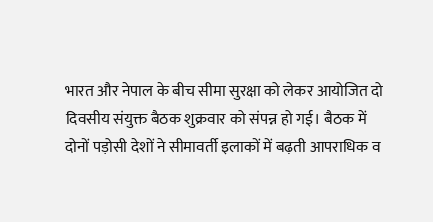भारत और नेपाल के बीच सीमा सुरक्षा को लेकर आयोजित दो दिवसीय संयुक्त बैठक शुक्रवार को संपन्न हो गई। बैठक में दोनों पड़ोसी देशों ने सीमावर्ती इलाकों में बढ़ती आपराधिक व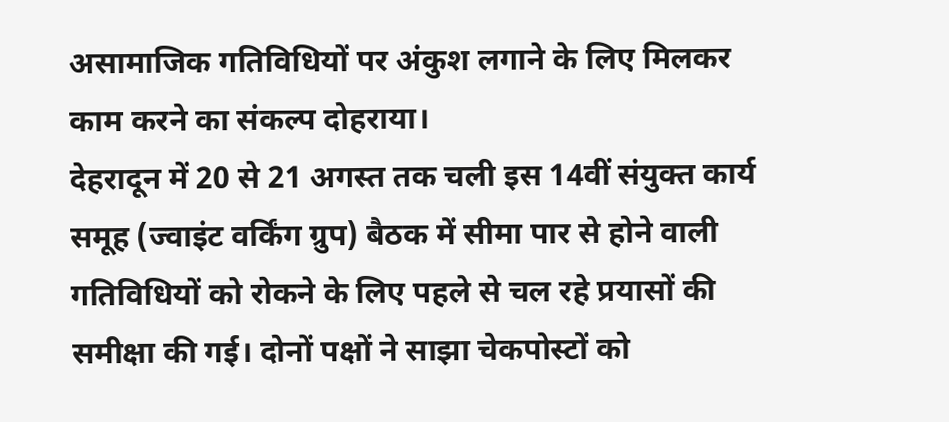असामाजिक गतिविधियों पर अंकुश लगाने के लिए मिलकर काम करने का संकल्प दोहराया।
देहरादून में 20 से 21 अगस्त तक चली इस 14वीं संयुक्त कार्य समूह (ज्वाइंट वर्किंग ग्रुप) बैठक में सीमा पार से होने वाली गतिविधियों को रोकने के लिए पहले से चल रहे प्रयासों की समीक्षा की गई। दोनों पक्षों ने साझा चेकपोस्टों को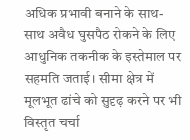अधिक प्रभावी बनाने के साथ-साथ अवैध घुसपैठ रोकने के लिए आधुनिक तकनीक के इस्तेमाल पर सहमति जताई। सीमा क्षेत्र में मूलभूत ढांचे को सुदृढ़ करने पर भी विस्तृत चर्चा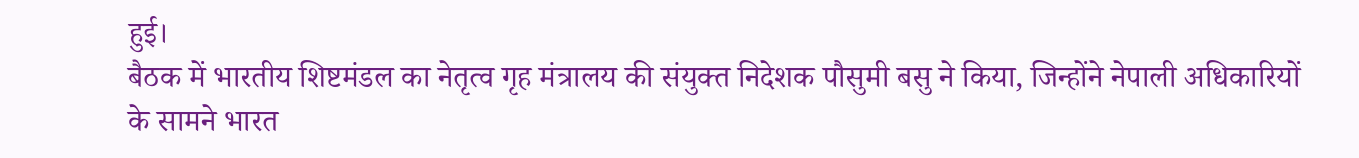हुई।
बैठक में भारतीय शिष्टमंडल का नेतृत्व गृह मंत्रालय की संयुक्त निदेशक पौसुमी बसु ने किया, जिन्होंने नेपाली अधिकारियों के सामने भारत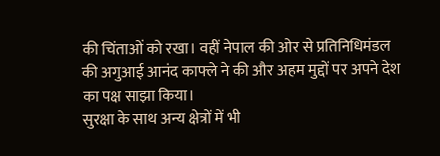की चिंताओं को रखा। वहीं नेपाल की ओर से प्रतिनिधिमंडल की अगुआई आनंद काफ्ले ने की और अहम मुद्दों पर अपने देश का पक्ष साझा किया।
सुरक्षा के साथ अन्य क्षेत्रों में भी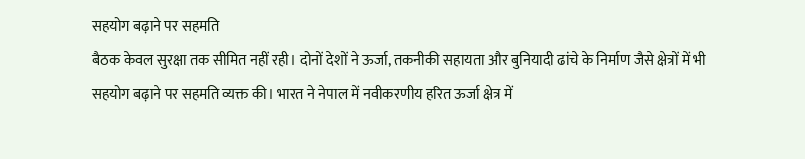सहयोग बढ़ाने पर सहमति
बैठक केवल सुरक्षा तक सीमित नहीं रही। दोनों देशों ने ऊर्जा, तकनीकी सहायता और बुनियादी ढांचे के निर्माण जैसे क्षेत्रों में भी सहयोग बढ़ाने पर सहमति व्यक्त की। भारत ने नेपाल में नवीकरणीय हरित ऊर्जा क्षेत्र में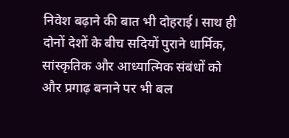निवेश बढ़ाने की बात भी दोहराई। साथ ही दोनों देशों के बीच सदियों पुराने धार्मिक, सांस्कृतिक और आध्यात्मिक संबंधों को और प्रगाढ़ बनाने पर भी बल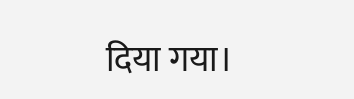दिया गया।